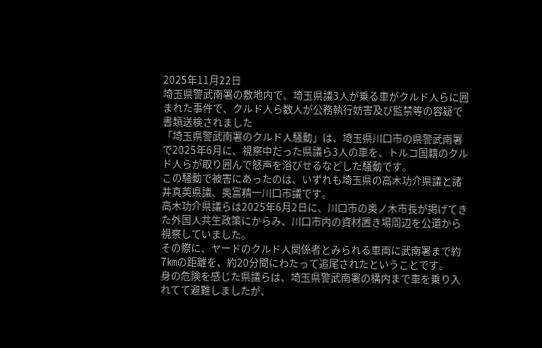2025年11月22日
埼玉県警武南署の敷地内で、埼玉県議3人が乗る車がクルド人らに囲まれた事件で、クルド人ら数人が公務執行妨害及び監禁等の容疑で書類送検されました
「埼玉県警武南署のクルド人騒動」は、埼玉県川口市の県警武南署で2025年6月に、視察中だった県議ら3人の車を、トルコ国籍のクルド人らが取り囲んで怒声を浴びせるなどした騒動です。
この騒動で被害にあったのは、いずれも埼玉県の高木功介県議と諸井真英県議、奥富精一川口市議です。
高木功介県議らは2025年6月2日に、川口市の奥ノ木市長が掲げてきた外国人共生政策にからみ、川口市内の資材置き場周辺を公道から視察していました。
その際に、ヤードのクルド人関係者とみられる車両に武南署まで約7㎞の距離を、約20分間にわたって追尾されたということです。
身の危険を感じた県議らは、埼玉県警武南署の構内まで車を乗り入れてて避難しましたが、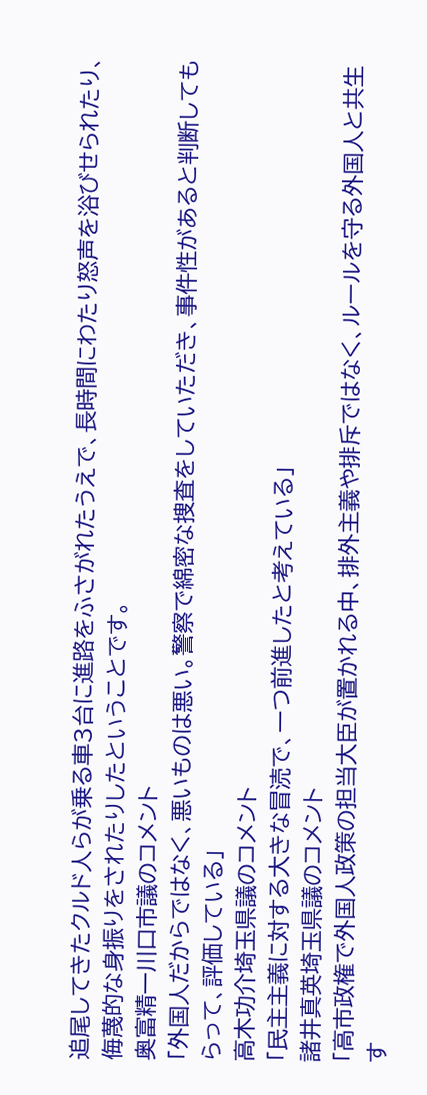追尾してきたクルド人らが乗る車3台に進路をふさがれたうえで、長時間にわたり怒声を浴びせられたり、侮蔑的な身振りをされたりしたということです。
奥富精一川口市議のコメント
「外国人だからではなく、悪いものは悪い。警察で綿密な捜査をしていただき、事件性があると判断してもらって、評価している」
高木功介埼玉県議のコメント
「民主主義に対する大きな冒涜で、一つ前進したと考えている」
諸井真英埼玉県議のコメント
「高市政権で外国人政策の担当大臣が置かれる中、排外主義や排斥ではなく、ルールを守る外国人と共生す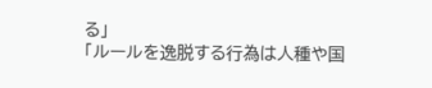る」
「ルールを逸脱する行為は人種や国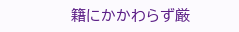籍にかかわらず厳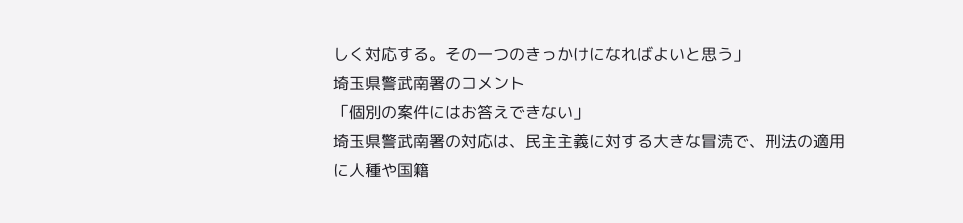しく対応する。その一つのきっかけになればよいと思う」
埼玉県警武南署のコメント
「個別の案件にはお答えできない」
埼玉県警武南署の対応は、民主主義に対する大きな冒涜で、刑法の適用に人種や国籍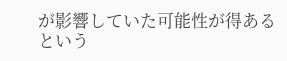が影響していた可能性が得あるという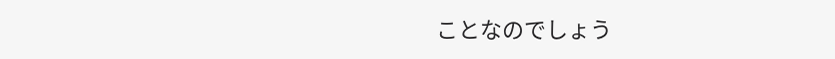ことなのでしょう